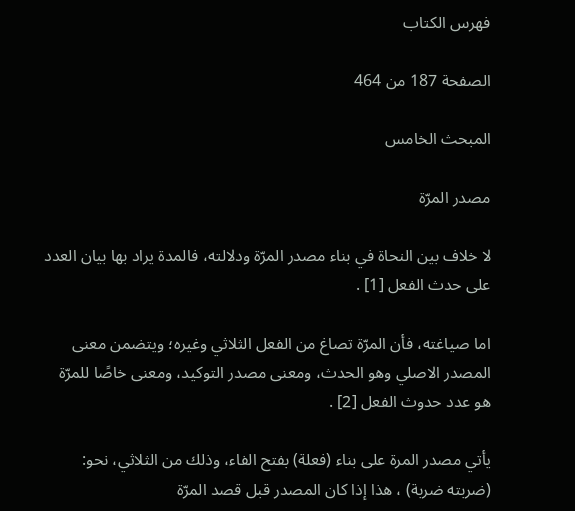فهرس الكتاب

الصفحة 187 من 464

المبحث الخامس

مصدر المرّة

لا خلاف بين النحاة في بناء مصدر المرّة ودلالته، فالمدة يراد بها بيان العدد على حدث الفعل [1] .

اما صياغته، فأن المرّة تصاغ من الفعل الثلاثي وغيره؛ ويتضمن معنى المصدر الاصلي وهو الحدث، ومعنى مصدر التوكيد، ومعنى خاصًا للمرّة هو عدد حدوث الفعل [2] .

يأتي مصدر المرة على بناء (فعلة) بفتح الفاء، وذلك من الثلاثي، نحو: (ضربته ضربة) ، هذا إذا كان المصدر قبل قصد المرّة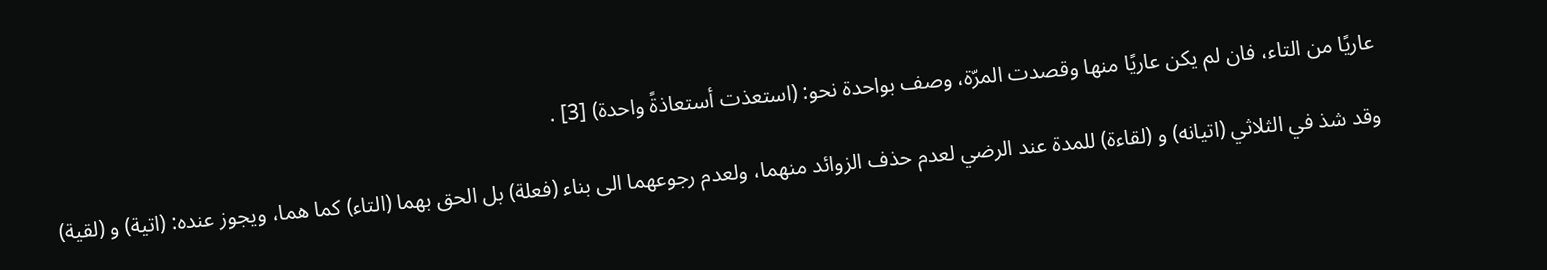عاريًا من التاء، فان لم يكن عاريًا منها وقصدت المرّة، وصف بواحدة نحو: (استعذت أستعاذةً واحدة) [3] .

وقد شذ في الثلاثي (اتيانه) و (لقاءة) للمدة عند الرضي لعدم حذف الزوائد منهما، ولعدم رجوعهما الى بناء (فعلة) بل الحق بهما (التاء) كما هما، ويجوز عنده: (اتية) و (لقية)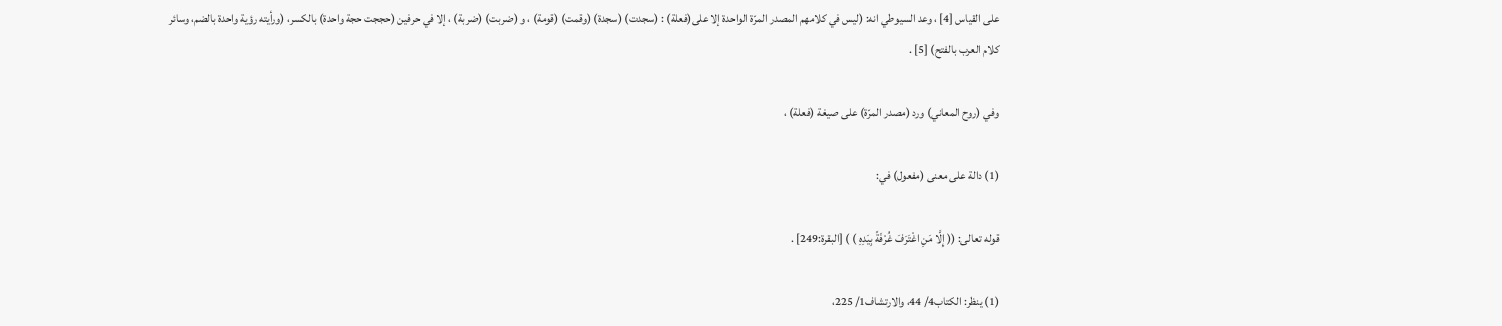على القياس [4] ، وعد السيوطي انه: (ليس في كلامهم المصدر المرّة الواحدة إلا على(فعلة) : (سجدت) (سجدة) (وقمت) (قومة) ، و (ضربت) (ضربة) ، إلا في حرفين (حججت حجة واحدة) بالكسر، (ورأيته رؤية واحدة بالضم، وسائر كلام العرب بالفتح) [5] .

وفي (روح المعاني) ورد (مصدر المرّة) على صيغة (فعلة) ،

(1) دالة على معنى (مفعول) في:

قوله تعالى: (( إِلَّا مَنِ اغْتَرَفَ غُرْفَةً بِيَدِهِ ) ) [البقرة:249] .

(1) ينظر: الكتاب4/ 44، والارتشاف1/ 225،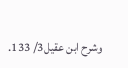وشرح ابن عقيل3/ 133.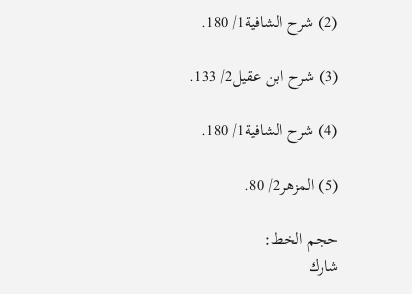(2) شرح الشافية1/ 180.

(3) شرح ابن عقيل2/ 133.

(4) شرح الشافية1/ 180.

(5) المزهر2/ 80.

حجم الخط:
شارك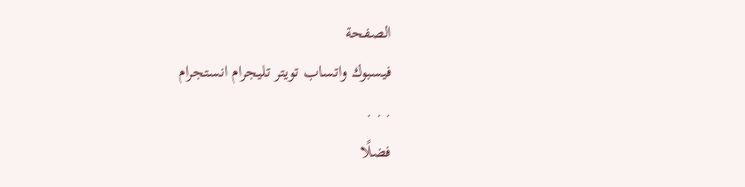الصفحة
فيسبوك واتساب تويتر تليجرام انستجرام
. . .
فضلًا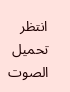انتظر تحميل الصوت